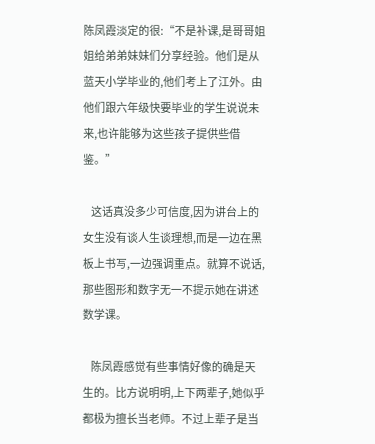陈凤霞淡定的很:“不是补课,是哥哥姐姐给弟弟妹妹们分享经验。他们是从蓝天小学毕业的,他们考上了江外。由他们跟六年级快要毕业的学生说说未来,也许能够为这些孩子提供些借鉴。”

    这话真没多少可信度,因为讲台上的女生没有谈人生谈理想,而是一边在黑板上书写,一边强调重点。就算不说话,那些图形和数字无一不提示她在讲述数学课。

    陈凤霞感觉有些事情好像的确是天生的。比方说明明,上下两辈子,她似乎都极为擅长当老师。不过上辈子是当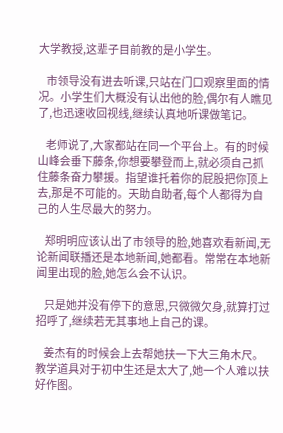大学教授,这辈子目前教的是小学生。

    市领导没有进去听课,只站在门口观察里面的情况。小学生们大概没有认出他的脸,偶尔有人瞧见了,也迅速收回视线,继续认真地听课做笔记。

    老师说了,大家都站在同一个平台上。有的时候山峰会垂下藤条,你想要攀登而上,就必须自己抓住藤条奋力攀援。指望谁托着你的屁股把你顶上去,那是不可能的。天助自助者,每个人都得为自己的人生尽最大的努力。

    郑明明应该认出了市领导的脸,她喜欢看新闻,无论新闻联播还是本地新闻,她都看。常常在本地新闻里出现的脸,她怎么会不认识。

    只是她并没有停下的意思,只微微欠身,就算打过招呼了,继续若无其事地上自己的课。

    姜杰有的时候会上去帮她扶一下大三角木尺。教学道具对于初中生还是太大了,她一个人难以扶好作图。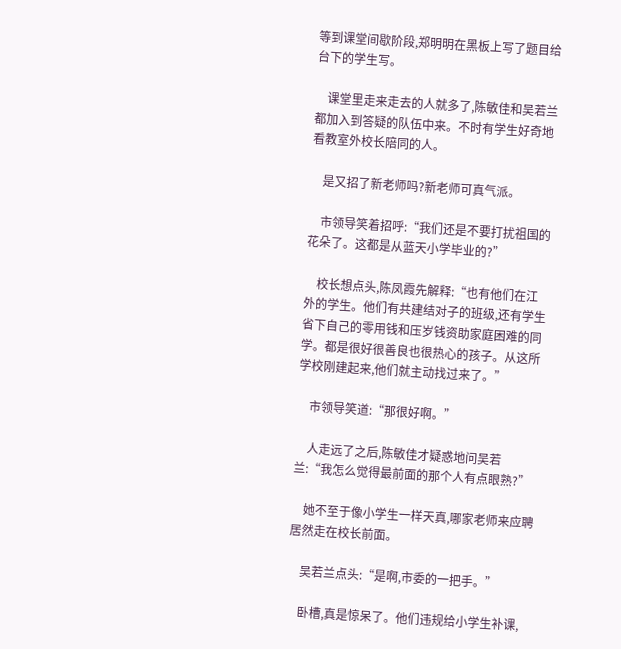等到课堂间歇阶段,郑明明在黑板上写了题目给台下的学生写。

    课堂里走来走去的人就多了,陈敏佳和吴若兰都加入到答疑的队伍中来。不时有学生好奇地看教室外校长陪同的人。

    是又招了新老师吗?新老师可真气派。

    市领导笑着招呼:“我们还是不要打扰祖国的花朵了。这都是从蓝天小学毕业的?”

    校长想点头,陈凤霞先解释:“也有他们在江外的学生。他们有共建结对子的班级,还有学生省下自己的零用钱和压岁钱资助家庭困难的同学。都是很好很善良也很热心的孩子。从这所学校刚建起来,他们就主动找过来了。”

    市领导笑道:“那很好啊。”

    人走远了之后,陈敏佳才疑惑地问吴若兰:“我怎么觉得最前面的那个人有点眼熟?”

    她不至于像小学生一样天真,哪家老师来应聘居然走在校长前面。

    吴若兰点头:“是啊,市委的一把手。”

    卧槽,真是惊呆了。他们违规给小学生补课,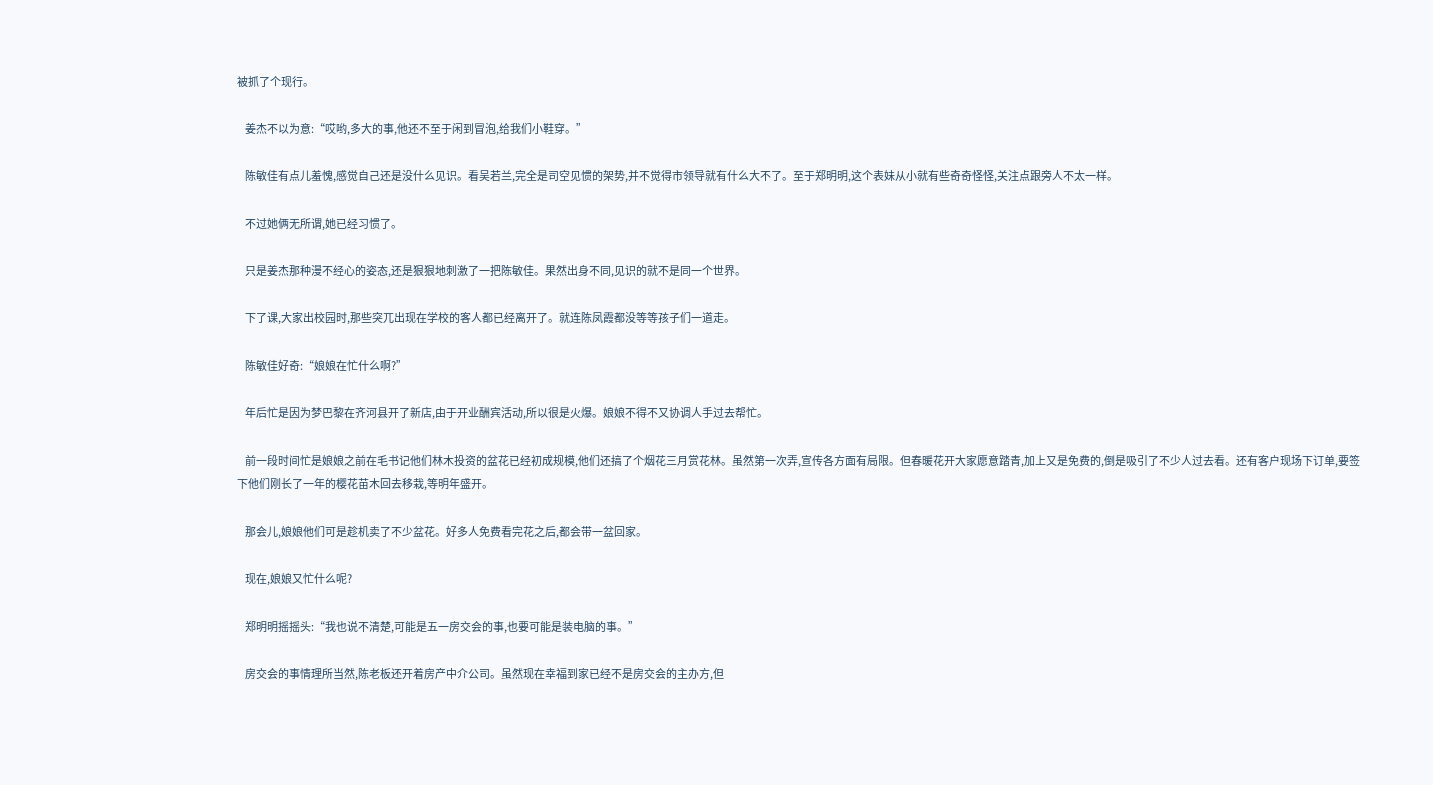被抓了个现行。

    姜杰不以为意:“哎哟,多大的事,他还不至于闲到冒泡,给我们小鞋穿。”

    陈敏佳有点儿羞愧,感觉自己还是没什么见识。看吴若兰,完全是司空见惯的架势,并不觉得市领导就有什么大不了。至于郑明明,这个表妹从小就有些奇奇怪怪,关注点跟旁人不太一样。

    不过她俩无所谓,她已经习惯了。

    只是姜杰那种漫不经心的姿态,还是狠狠地刺激了一把陈敏佳。果然出身不同,见识的就不是同一个世界。

    下了课,大家出校园时,那些突兀出现在学校的客人都已经离开了。就连陈凤霞都没等等孩子们一道走。

    陈敏佳好奇:“娘娘在忙什么啊?”

    年后忙是因为梦巴黎在齐河县开了新店,由于开业酬宾活动,所以很是火爆。娘娘不得不又协调人手过去帮忙。

    前一段时间忙是娘娘之前在毛书记他们林木投资的盆花已经初成规模,他们还搞了个烟花三月赏花林。虽然第一次弄,宣传各方面有局限。但春暖花开大家愿意踏青,加上又是免费的,倒是吸引了不少人过去看。还有客户现场下订单,要签下他们刚长了一年的樱花苗木回去移栽,等明年盛开。

    那会儿,娘娘他们可是趁机卖了不少盆花。好多人免费看完花之后,都会带一盆回家。

    现在,娘娘又忙什么呢?

    郑明明摇摇头:“我也说不清楚,可能是五一房交会的事,也要可能是装电脑的事。”

    房交会的事情理所当然,陈老板还开着房产中介公司。虽然现在幸福到家已经不是房交会的主办方,但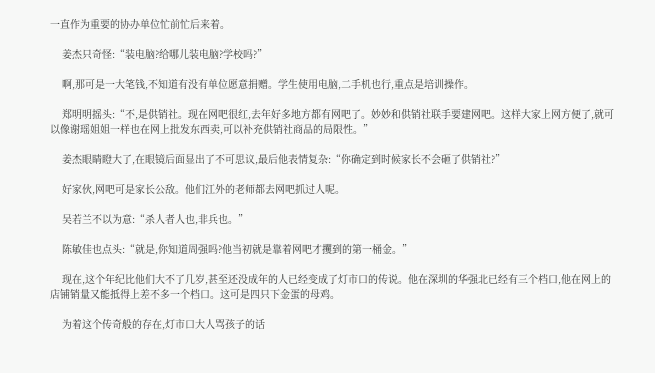一直作为重要的协办单位忙前忙后来着。

    姜杰只奇怪:“装电脑?给哪儿装电脑?学校吗?”

    啊,那可是一大笔钱,不知道有没有单位愿意捐赠。学生使用电脑,二手机也行,重点是培训操作。

    郑明明摇头:“不,是供销社。现在网吧很红,去年好多地方都有网吧了。妙妙和供销社联手要建网吧。这样大家上网方便了,就可以像谢瑶姐姐一样也在网上批发东西卖,可以补充供销社商品的局限性。”

    姜杰眼睛瞪大了,在眼镜后面显出了不可思议,最后他表情复杂:“你确定到时候家长不会砸了供销社?”

    好家伙,网吧可是家长公敌。他们江外的老师都去网吧抓过人呢。

    吴若兰不以为意:“杀人者人也,非兵也。”

    陈敏佳也点头:“就是,你知道周强吗?他当初就是靠着网吧才攫到的第一桶金。”

    现在,这个年纪比他们大不了几岁,甚至还没成年的人已经变成了灯市口的传说。他在深圳的华强北已经有三个档口,他在网上的店铺销量又能抵得上差不多一个档口。这可是四只下金蛋的母鸡。

    为着这个传奇般的存在,灯市口大人骂孩子的话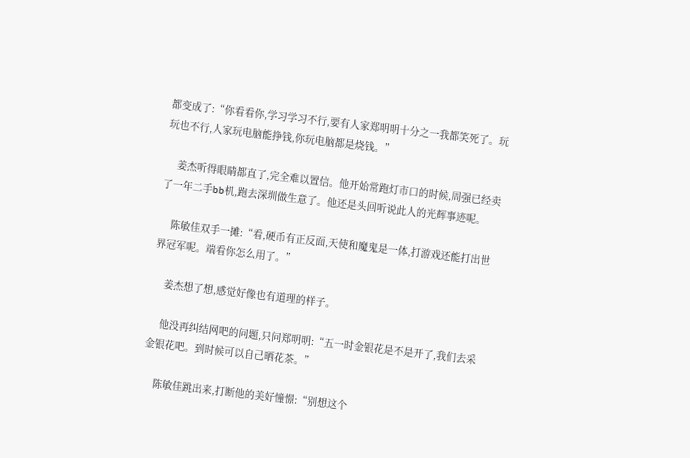都变成了:“你看看你,学习学习不行,要有人家郑明明十分之一我都笑死了。玩玩也不行,人家玩电脑能挣钱,你玩电脑都是烧钱。”

    姜杰听得眼睛都直了,完全难以置信。他开始常跑灯市口的时候,周强已经卖了一年二手bb机,跑去深圳做生意了。他还是头回听说此人的光辉事迹呢。

    陈敏佳双手一摊:“看,硬币有正反面,天使和魔鬼是一体,打游戏还能打出世界冠军呢。端看你怎么用了。”

    姜杰想了想,感觉好像也有道理的样子。

    他没再纠结网吧的问题,只问郑明明:“五一时金银花是不是开了,我们去采金银花吧。到时候可以自己晒花茶。”

    陈敏佳跳出来,打断他的美好憧憬:“别想这个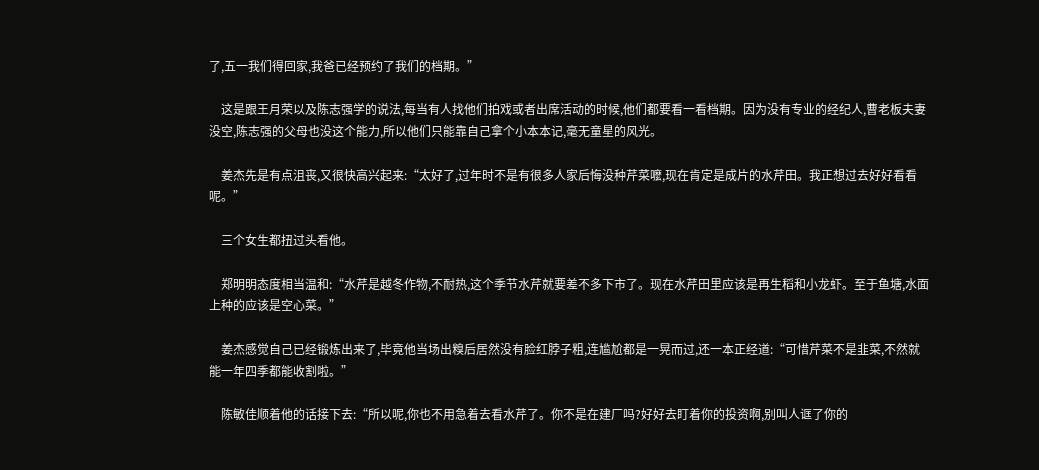了,五一我们得回家,我爸已经预约了我们的档期。”

    这是跟王月荣以及陈志强学的说法,每当有人找他们拍戏或者出席活动的时候,他们都要看一看档期。因为没有专业的经纪人,曹老板夫妻没空,陈志强的父母也没这个能力,所以他们只能靠自己拿个小本本记,毫无童星的风光。

    姜杰先是有点沮丧,又很快高兴起来:“太好了,过年时不是有很多人家后悔没种芹菜嚒,现在肯定是成片的水芹田。我正想过去好好看看呢。”

    三个女生都扭过头看他。

    郑明明态度相当温和:“水芹是越冬作物,不耐热,这个季节水芹就要差不多下市了。现在水芹田里应该是再生稻和小龙虾。至于鱼塘,水面上种的应该是空心菜。”

    姜杰感觉自己已经锻炼出来了,毕竟他当场出糗后居然没有脸红脖子粗,连尴尬都是一晃而过,还一本正经道:“可惜芹菜不是韭菜,不然就能一年四季都能收割啦。”

    陈敏佳顺着他的话接下去:“所以呢,你也不用急着去看水芹了。你不是在建厂吗?好好去盯着你的投资啊,别叫人诓了你的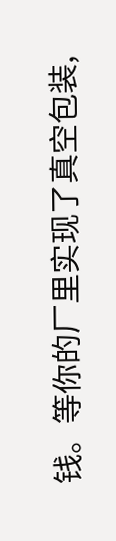钱。等你的厂里实现了真空包装,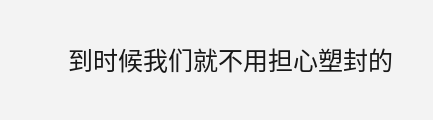到时候我们就不用担心塑封的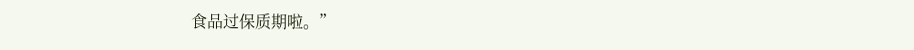食品过保质期啦。”